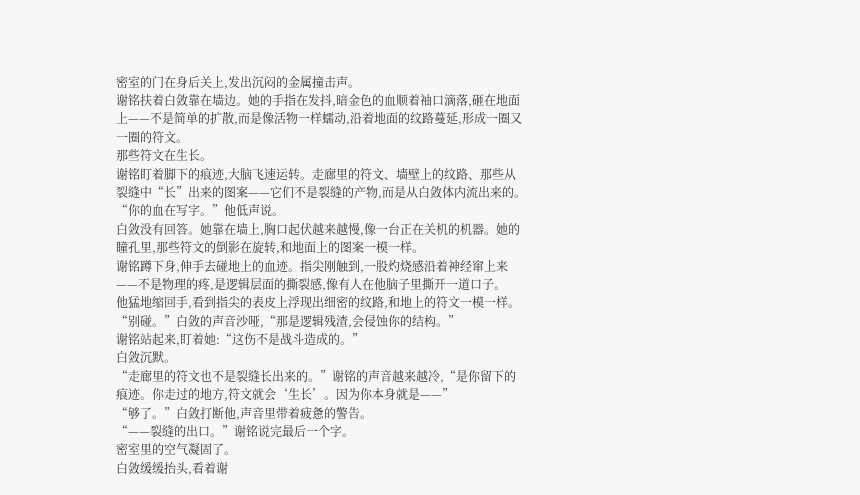密室的门在身后关上,发出沉闷的金属撞击声。
谢铭扶着白敛靠在墙边。她的手指在发抖,暗金色的血顺着袖口滴落,砸在地面上——不是简单的扩散,而是像活物一样蠕动,沿着地面的纹路蔓延,形成一圈又一圈的符文。
那些符文在生长。
谢铭盯着脚下的痕迹,大脑飞速运转。走廊里的符文、墙壁上的纹路、那些从裂缝中“长”出来的图案——它们不是裂缝的产物,而是从白敛体内流出来的。
“你的血在写字。”他低声说。
白敛没有回答。她靠在墙上,胸口起伏越来越慢,像一台正在关机的机器。她的瞳孔里,那些符文的倒影在旋转,和地面上的图案一模一样。
谢铭蹲下身,伸手去碰地上的血迹。指尖刚触到,一股灼烧感沿着神经窜上来——不是物理的疼,是逻辑层面的撕裂感,像有人在他脑子里撕开一道口子。
他猛地缩回手,看到指尖的表皮上浮现出细密的纹路,和地上的符文一模一样。
“别碰。”白敛的声音沙哑,“那是逻辑残渣,会侵蚀你的结构。”
谢铭站起来,盯着她:“这伤不是战斗造成的。”
白敛沉默。
“走廊里的符文也不是裂缝长出来的。”谢铭的声音越来越冷,“是你留下的痕迹。你走过的地方,符文就会‘生长’。因为你本身就是——”
“够了。”白敛打断他,声音里带着疲惫的警告。
“——裂缝的出口。”谢铭说完最后一个字。
密室里的空气凝固了。
白敛缓缓抬头,看着谢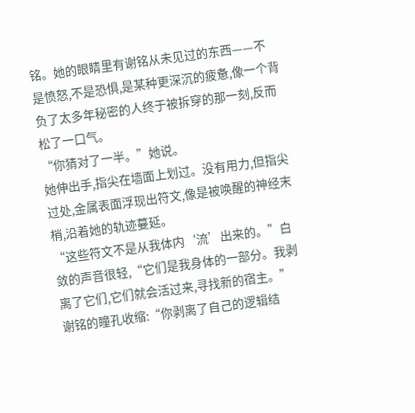铭。她的眼睛里有谢铭从未见过的东西——不是愤怒,不是恐惧,是某种更深沉的疲惫,像一个背负了太多年秘密的人终于被拆穿的那一刻,反而松了一口气。
“你猜对了一半。”她说。
她伸出手,指尖在墙面上划过。没有用力,但指尖过处,金属表面浮现出符文,像是被唤醒的神经末梢,沿着她的轨迹蔓延。
“这些符文不是从我体内‘流’出来的。”白敛的声音很轻,“它们是我身体的一部分。我剥离了它们,它们就会活过来,寻找新的宿主。”
谢铭的瞳孔收缩:“你剥离了自己的逻辑结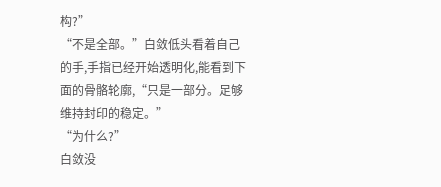构?”
“不是全部。”白敛低头看着自己的手,手指已经开始透明化,能看到下面的骨骼轮廓,“只是一部分。足够维持封印的稳定。”
“为什么?”
白敛没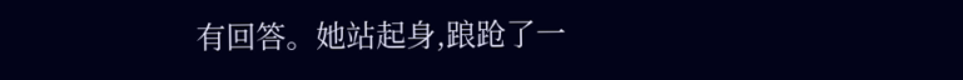有回答。她站起身,踉跄了一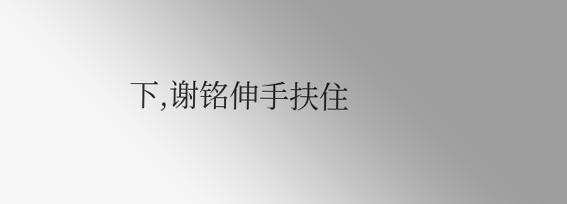下,谢铭伸手扶住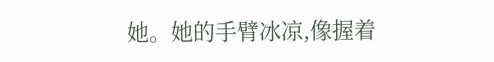她。她的手臂冰凉,像握着